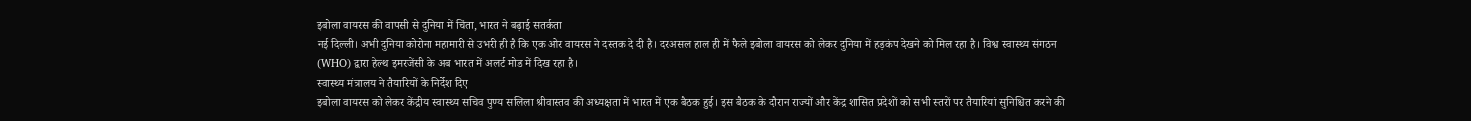इबोला वायरस की वापसी से दुनिया में चिंता, भारत ने बढ़ाई सतर्कता
नई दिल्ली। अभी दुनिया कोरोना महामारी से उभरी ही है कि एक ओर वायरस ने दस्तक दे दी है। दरअसल हाल ही में फैले इबोला वायरस को लेकर दुनिया में हड़कंप देखने को मिल रहा है। विश्व स्वास्थ्य संगठन (WHO) द्वारा हेल्थ इमरजेंसी के अब भारत में अलर्ट मोड में दिख रहा है।
स्वास्थ्य मंत्रालय ने तैयारियों के निर्देश दिए
इबोला वायरस को लेकर केंद्रीय स्वास्थ्य सचिव पुण्य सलिला श्रीवास्तव की अध्यक्षता में भारत में एक बैठक हुई। इस बैठक के दौरान राज्यों और केंद्र शासित प्रदेशों को सभी स्तरों पर तैयारियां सुनिश्चित करने की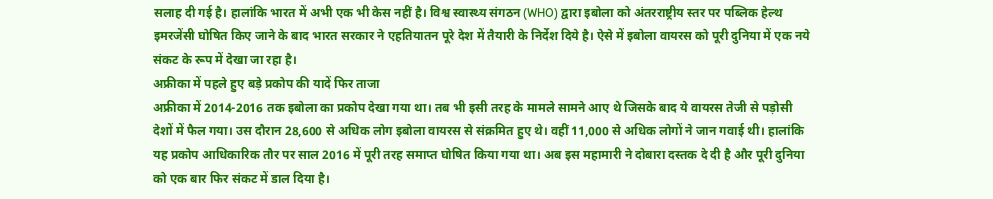सलाह दी गई है। हालांकि भारत में अभी एक भी केस नहीं है। विश्व स्वास्थ्य संगठन (WHO) द्वारा इबोला को अंतरराष्ट्रीय स्तर पर पब्लिक हेल्थ इमरजेंसी घोषित किए जाने के बाद भारत सरकार ने एहतियातन पूरे देश में तैयारी के निर्देश दिये है। ऐसे में इबोला वायरस को पूरी दुनिया में एक नये संकट के रूप में देखा जा रहा है।
अफ्रीका में पहले हुए बड़े प्रकोप की यादें फिर ताजा
अफ्रीका में 2014-2016 तक इबोला का प्रकोप देखा गया था। तब भी इसी तरह के मामले सामने आए थे जिसके बाद ये वायरस तेजी से पड़ोसी देशों में फैल गया। उस दौरान 28,600 से अधिक लोग इबोला वायरस से संक्रमित हुए थे। वहीं 11,000 से अधिक लोगों ने जान गवाई थी। हालांकि यह प्रकोप आधिकारिक तौर पर साल 2016 में पूरी तरह समाप्त घोषित किया गया था। अब इस महामारी ने दोबारा दस्तक दे दी है और पूरी दुनिया को एक बार फिर संकट में डाल दिया है।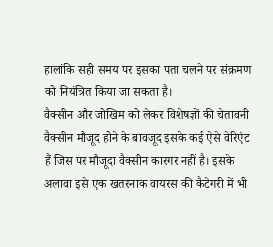हालांकि सही समय पर इसका पता चलने पर संक्रमण को नियंत्रित किया जा सकता है।
वैक्सीन और जोखिम को लेकर विशेषज्ञों की चेतावनी
वैक्सीन मौजूद होने के बावजूद इसके कई ऐसे वेरिएंट हैं जिस पर मौजूदा वैक्सीन कारगर नहीं है। इसके अलावा इसे एक खतरनाक वायरस की कैटेगरी में भी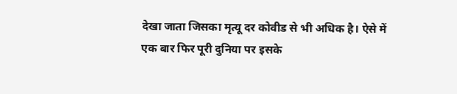देखा जाता जिसका मृत्यू दर कोवीड से भी अधिक है। ऐसे में एक बार फिर पूरी दुनिया पर इसके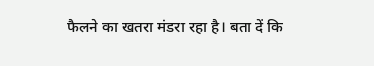फैलने का खतरा मंडरा रहा है। बता दें कि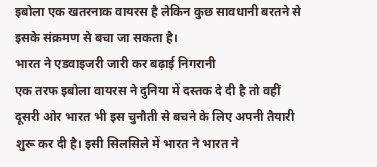इबोला एक खतरनाक वायरस है लेकिन कुछ सावधानी बरतने से इसके संक्रमण से बचा जा सकता है।
भारत ने एडवाइजरी जारी कर बढ़ाई निगरानी
एक तरफ इबोला वायरस ने दुनिया में दस्तक दे दी है तो वहीं दूसरी ओर भारत भी इस चुनौती से बचने के लिए अपनी तैयारी शुरू कर दी है। इसी सिलसिले में भारत ने भारत ने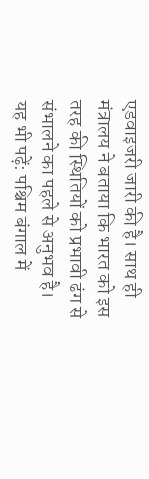एडवाइजरी जारी की है। साथ ही मंत्रालय ने बताया कि भारत को इस तरह की स्थितियों को प्रभावी ढंग से संभालने का पहले से अनुभव है।
यह भी पढ़ें: पश्चिम बंगाल में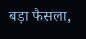बड़ा फैसला,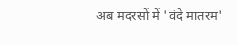अब मदरसों में 'वंदे मातरम'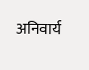अनिवार्य